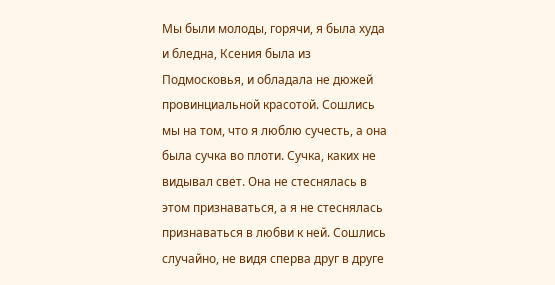Мы были молоды, горячи, я была худа и бледна, Ксения была из Подмосковья, и обладала не дюжей провинциальной красотой. Сошлись мы на том, что я люблю сучесть, а она была сучка во плоти. Сучка, каких не видывал свет. Она не стеснялась в этом признаваться, а я не стеснялась признаваться в любви к ней. Сошлись случайно, не видя сперва друг в друге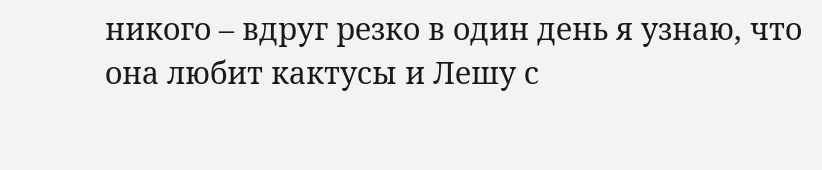никого – вдруг резко в один день я узнаю, что она любит кактусы и Лешу с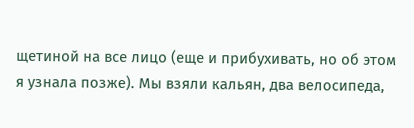щетиной на все лицо (еще и прибухивать, но об этом я узнала позже). Мы взяли кальян, два велосипеда,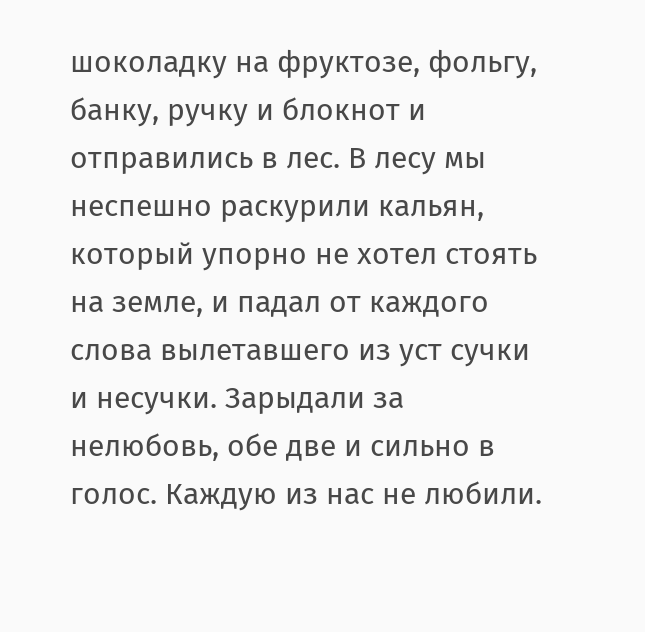шоколадку на фруктозе, фольгу, банку, ручку и блокнот и отправились в лес. В лесу мы неспешно раскурили кальян, который упорно не хотел стоять на земле, и падал от каждого слова вылетавшего из уст сучки и несучки. Зарыдали за нелюбовь, обе две и сильно в голос. Каждую из нас не любили.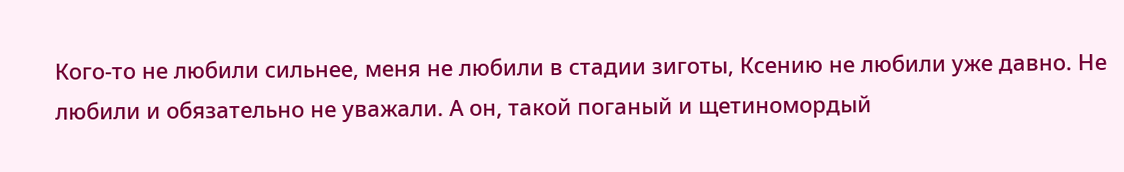Кого-то не любили сильнее, меня не любили в стадии зиготы, Ксению не любили уже давно. Не любили и обязательно не уважали. А он, такой поганый и щетиномордый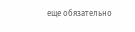еще обязательно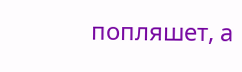попляшет, а